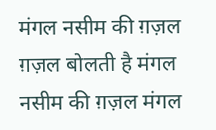मंगल नसीम की ग़ज़ल
ग़ज़ल बोलती है मंगल नसीम की ग़ज़ल मंगल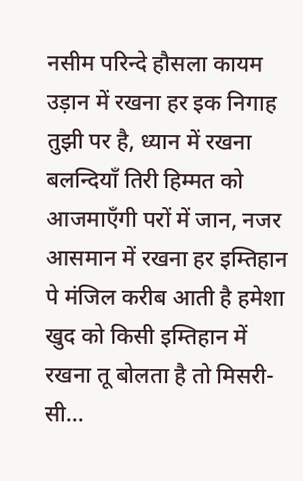नसीम परिन्दे हौसला कायम उड़ान में रखना हर इक निगाह तुझी पर है, ध्यान में रखना बलन्दियाँ तिरी हिम्मत को आजमाएँगी परों में जान, नजर आसमान में रखना हर इम्तिहान पे मंजिल करीब आती है हमेशा खुद को किसी इम्तिहान में रखना तू बोलता है तो मिसरी-सी…